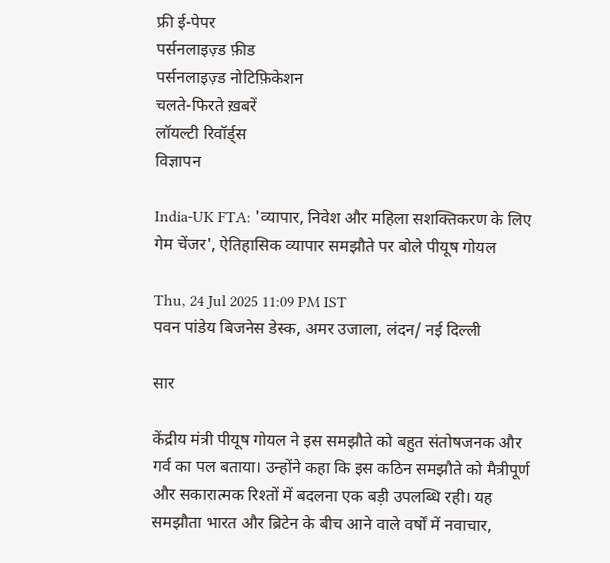फ्री ई-पेपर
पर्सनलाइज़्ड फ़ीड
पर्सनलाइज़्ड नोटिफ़िकेशन
चलते-फिरते ख़बरें
लॉयल्टी रिवॉर्ड्स
विज्ञापन

India-UK FTA: 'व्यापार, निवेश और महिला सशक्तिकरण के लिए गेम चेंजर', ऐतिहासिक व्यापार समझौते पर बोले पीयूष गोयल

Thu, 24 Jul 2025 11:09 PM IST
पवन पांडेय बिजनेस डेस्क, अमर उजाला, लंदन/ नई दिल्ली

सार

केंद्रीय मंत्री पीयूष गोयल ने इस समझौते को बहुत संतोषजनक और गर्व का पल बताया। उन्होंने कहा कि इस कठिन समझौते को मैत्रीपूर्ण और सकारात्मक रिश्तों में बदलना एक बड़ी उपलब्धि रही। यह समझौता भारत और ब्रिटेन के बीच आने वाले वर्षों में नवाचार,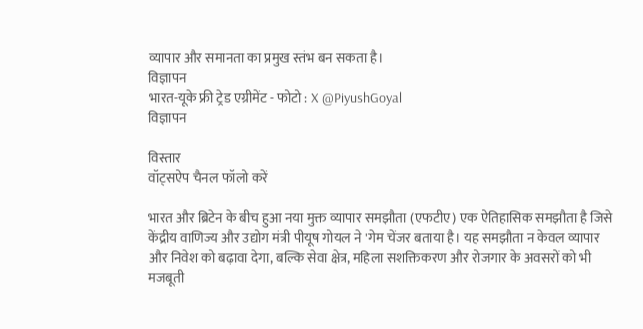व्यापार और समानता का प्रमुख स्तंभ बन सकता है।
विज्ञापन
भारत-यूके फ्री ट्रेड एग्रीमेंट - फोटो : X @PiyushGoyal
विज्ञापन

विस्तार
वॉट्सऐप चैनल फॉलो करें

भारत और ब्रिटेन के बीच हुआ नया मुक्त व्यापार समझौता (एफटीए) एक ऐतिहासिक समझौता है जिसे केंद्रीय वाणिज्य और उद्योग मंत्री पीयूष गोयल ने 'गेम चेंजर बताया है। यह समझौता न केवल व्यापार और निवेश को बढ़ावा देगा, बल्कि सेवा क्षेत्र, महिला सशक्तिकरण और रोजगार के अवसरों को भी मजबूती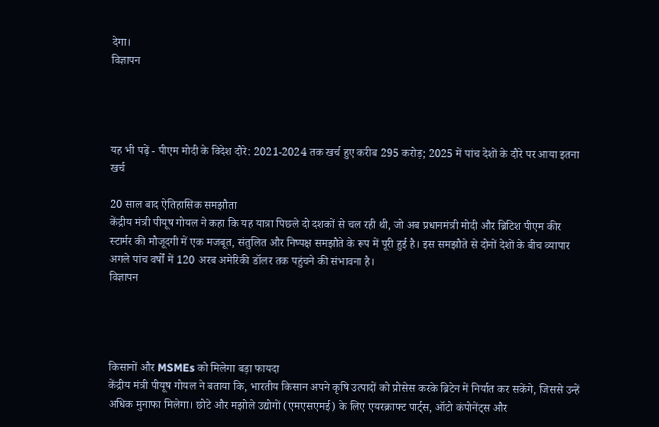देगा।
विज्ञापन




यह भी पढ़ें - पीएम मोदी के विदेश दौरे: 2021-2024 तक खर्च हुए करीब 295 करोड़; 2025 में पांच देशों के दौरे पर आया इतना खर्च

20 साल बाद ऐतिहासिक समझौता
केंद्रीय मंत्री पीयूष गोयल ने कहा कि यह यात्रा पिछले दो दशकों से चल रही थी, जो अब प्रधानमंत्री मोदी और ब्रिटिश पीएम कीर स्टार्मर की मौजूदगी में एक मजबूत, संतुलित और निष्पक्ष समझौते के रूप में पूरी हुई है। इस समझौते से दोनों देशों के बीच व्यापार अगले पांच वर्षों में 120 अरब अमेरिकी डॉलर तक पहुंचने की संभावना है।
विज्ञापन




किसानों और MSMEs को मिलेगा बड़ा फायदा
केंद्रीय मंत्री पीयूष गोयल ने बताया कि, भारतीय किसान अपने कृषि उत्पादों को प्रोसेस करके ब्रिटेन में निर्यात कर सकेंगे, जिससे उन्हें अधिक मुनाफा मिलेगा। छोटे और मझोले उद्योगों (एमएसएमई) के लिए एयरक्राफ्ट पार्ट्स, ऑटो कंपोनेंट्स और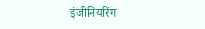इंजीनियरिंग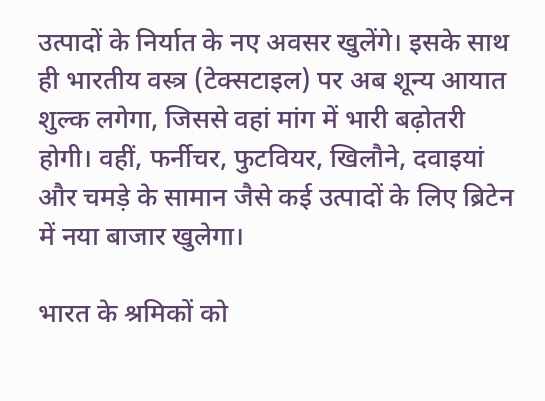उत्पादों के निर्यात के नए अवसर खुलेंगे। इसके साथ ही भारतीय वस्त्र (टेक्सटाइल) पर अब शून्य आयात शुल्क लगेगा, जिससे वहां मांग में भारी बढ़ोतरी होगी। वहीं, फर्नीचर, फुटवियर, खिलौने, दवाइयां और चमड़े के सामान जैसे कई उत्पादों के लिए ब्रिटेन में नया बाजार खुलेगा।

भारत के श्रमिकों को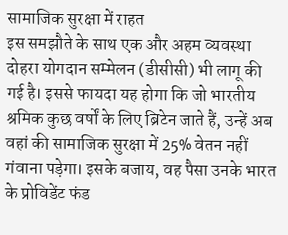सामाजिक सुरक्षा में राहत
इस समझौते के साथ एक और अहम व्यवस्था दोहरा योगदान सम्मेलन (डीसीसी) भी लागू की गई है। इससे फायदा यह होगा कि जो भारतीय श्रमिक कुछ वर्षों के लिए ब्रिटेन जाते हैं, उन्हें अब वहां की सामाजिक सुरक्षा में 25% वेतन नहीं गंवाना पड़ेगा। इसके बजाय, वह पैसा उनके भारत के प्रोविडेंट फंड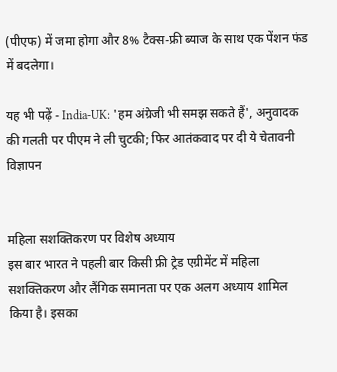(पीएफ) में जमा होगा और 8% टैक्स-फ्री ब्याज के साथ एक पेंशन फंड में बदलेगा।

यह भी पढ़ें - India-UK: 'हम अंग्रेजी भी समझ सकते हैं', अनुवादक की गलती पर पीएम ने ली चुटकी; फिर आतंकवाद पर दी ये चेतावनी
विज्ञापन


महिला सशक्तिकरण पर विशेष अध्याय
इस बार भारत ने पहली बार किसी फ्री ट्रेड एग्रीमेंट में महिला सशक्तिकरण और लैंगिक समानता पर एक अलग अध्याय शामिल किया है। इसका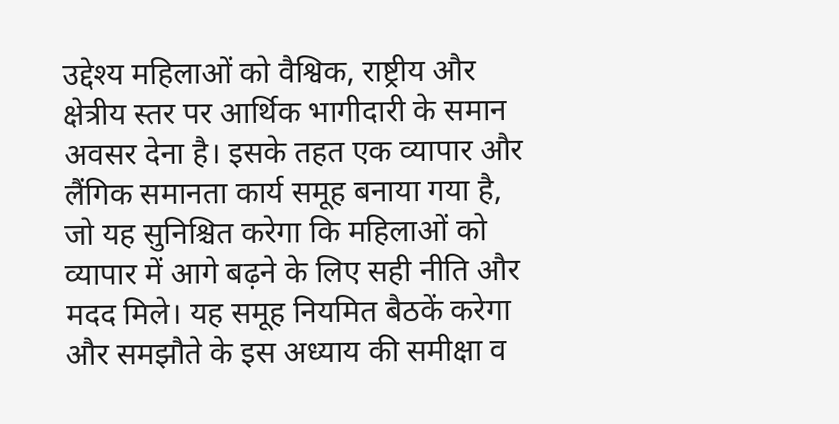उद्देश्य महिलाओं को वैश्विक, राष्ट्रीय और क्षेत्रीय स्तर पर आर्थिक भागीदारी के समान अवसर देना है। इसके तहत एक व्यापार और लैंगिक समानता कार्य समूह बनाया गया है, जो यह सुनिश्चित करेगा कि महिलाओं को व्यापार में आगे बढ़ने के लिए सही नीति और मदद मिले। यह समूह नियमित बैठकें करेगा और समझौते के इस अध्याय की समीक्षा व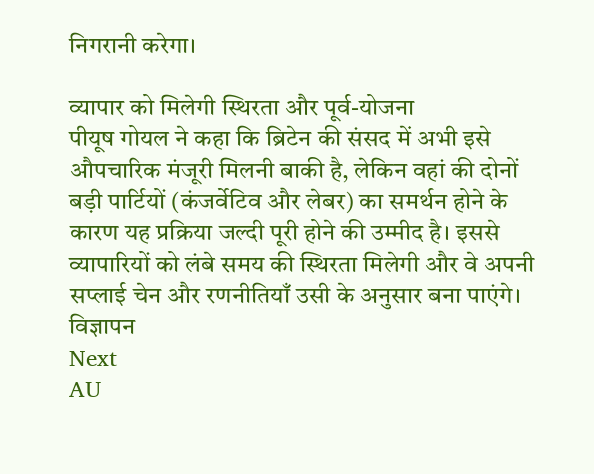निगरानी करेगा।

व्यापार को मिलेगी स्थिरता और पूर्व-योजना
पीयूष गोयल ने कहा कि ब्रिटेन की संसद में अभी इसे औपचारिक मंजूरी मिलनी बाकी है, लेकिन वहां की दोनों बड़ी पार्टियों (कंजर्वेटिव और लेबर) का समर्थन होने के कारण यह प्रक्रिया जल्दी पूरी होने की उम्मीद है। इससे व्यापारियों को लंबे समय की स्थिरता मिलेगी और वे अपनी सप्लाई चेन और रणनीतियाँ उसी के अनुसार बना पाएंगे।
विज्ञापन
Next
AU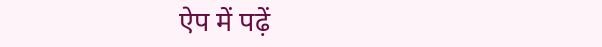ऐप में पढ़ें